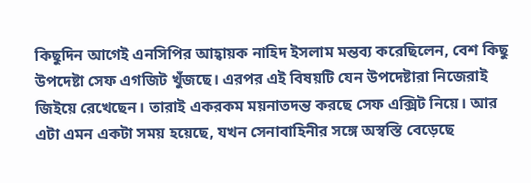কিছুদিন আগেই এনসিপির আহ্বায়ক নাহিদ ইসলাম মন্তব্য করেছিলেন, বেশ কিছু উপদেষ্টা সেফ এগজিট খুঁজছে। এরপর এই বিষয়টি যেন উপদেষ্টারা নিজেরাই জিইয়ে রেখেছেন। তারাই একরকম ময়নাতদন্ত করছে সেফ এক্সিট নিয়ে। আর এটা এমন একটা সময় হয়েছে, যখন সেনাবাহিনীর সঙ্গে অস্বস্তি বেড়েছে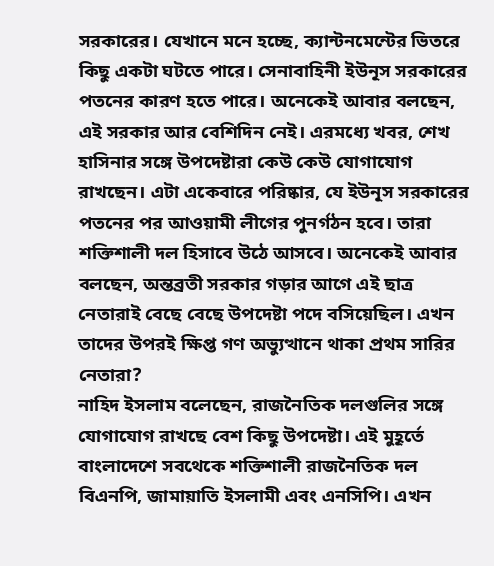সরকারের। যেখানে মনে হচ্ছে, ক্যান্টনমেন্টের ভিতরে কিছু একটা ঘটতে পারে। সেনাবাহিনী ইউনূস সরকারের পতনের কারণ হতে পারে। অনেকেই আবার বলছেন, এই সরকার আর বেশিদিন নেই। এরমধ্যে খবর, শেখ হাসিনার সঙ্গে উপদেষ্টারা কেউ কেউ যোগাযোগ রাখছেন। এটা একেবারে পরিষ্কার, যে ইউনূস সরকারের পতনের পর আওয়ামী লীগের পুনর্গঠন হবে। তারা শক্তিশালী দল হিসাবে উঠে আসবে। অনেকেই আবার বলছেন, অন্তব্রতী সরকার গড়ার আগে এই ছাত্র নেতারাই বেছে বেছে উপদেষ্টা পদে বসিয়েছিল। এখন তাদের উপরই ক্ষিপ্ত গণ অভ্যুত্থানে থাকা প্রথম সারির নেতারা?
নাহিদ ইসলাম বলেছেন, রাজনৈতিক দলগুলির সঙ্গে যোগাযোগ রাখছে বেশ কিছু উপদেষ্টা। এই মুহূর্তে বাংলাদেশে সবথেকে শক্তিশালী রাজনৈতিক দল বিএনপি, জামায়াতি ইসলামী এবং এনসিপি। এখন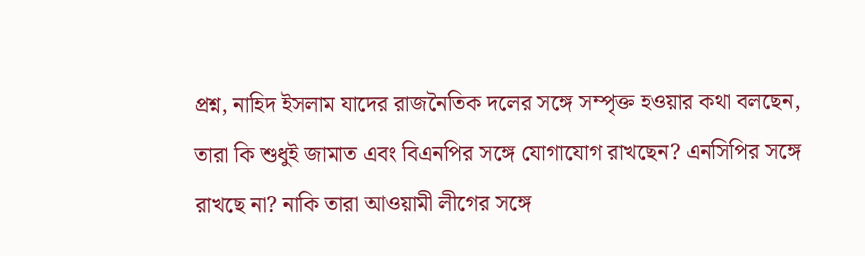প্রশ্ন, নাহিদ ইসলাম যাদের রাজনৈতিক দলের সঙ্গে সম্পৃক্ত হওয়ার কথা বলছেন, তারা কি শুধুই জামাত এবং বিএনপির সঙ্গে যোগাযোগ রাখছেন? এনসিপির সঙ্গে রাখছে না? নাকি তারা আওয়ামী লীগের সঙ্গে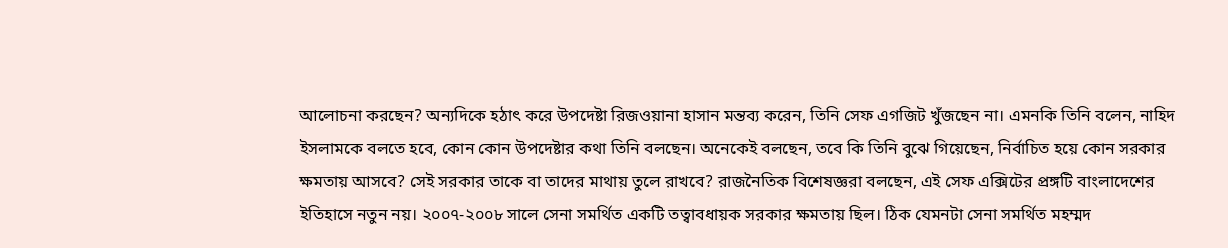আলোচনা করছেন? অন্যদিকে হঠাৎ করে উপদেষ্টা রিজওয়ানা হাসান মন্তব্য করেন, তিনি সেফ এগজিট খুঁজছেন না। এমনকি তিনি বলেন, নাহিদ ইসলামকে বলতে হবে, কোন কোন উপদেষ্টার কথা তিনি বলছেন। অনেকেই বলছেন, তবে কি তিনি বুঝে গিয়েছেন, নির্বাচিত হয়ে কোন সরকার ক্ষমতায় আসবে? সেই সরকার তাকে বা তাদের মাথায় তুলে রাখবে? রাজনৈতিক বিশেষজ্ঞরা বলছেন, এই সেফ এক্সিটের প্রঙ্গটি বাংলাদেশের ইতিহাসে নতুন নয়। ২০০৭-২০০৮ সালে সেনা সমর্থিত একটি তত্বাবধায়ক সরকার ক্ষমতায় ছিল। ঠিক যেমনটা সেনা সমর্থিত মহম্মদ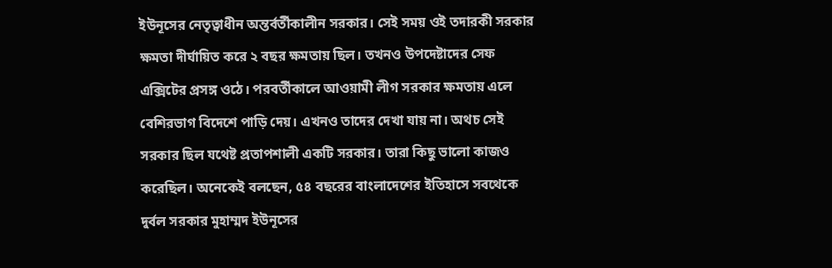ইউনূসের নেতৃত্বাধীন অন্তর্বর্তীকালীন সরকার। সেই সময় ওই তদারকী সরকার ক্ষমতা দীর্ঘায়িত করে ২ বছর ক্ষমতায় ছিল। তখনও উপদেষ্টাদের সেফ এক্সিটের প্রসঙ্গ ওঠে। পরবর্তীকালে আওয়ামী লীগ সরকার ক্ষমতায় এলে বেশিরভাগ বিদেশে পাড়ি দেয়। এখনও তাদের দেখা যায় না। অথচ সেই সরকার ছিল যথেষ্ট প্রতাপশালী একটি সরকার। তারা কিছু ভালো কাজও করেছিল। অনেকেই বলছেন, ৫৪ বছরের বাংলাদেশের ইতিহাসে সবথেকে দুর্বল সরকার মুহাম্মদ ইউনূসের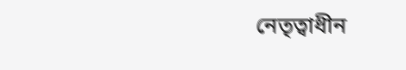নেতৃত্বাধীন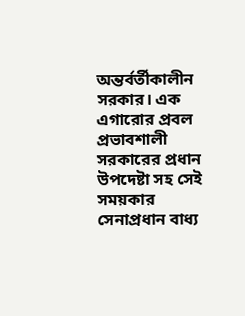অন্তর্বর্তীকালীন সরকার। এক এগারোর প্রবল প্রভাবশালী সরকারের প্রধান উপদেষ্টা সহ সেই সময়কার সেনাপ্রধান বাধ্য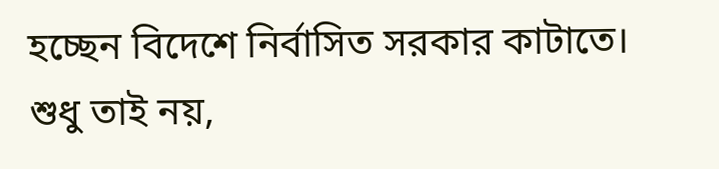হচ্ছেন বিদেশে নির্বাসিত সরকার কাটাতে। শুধু তাই নয়,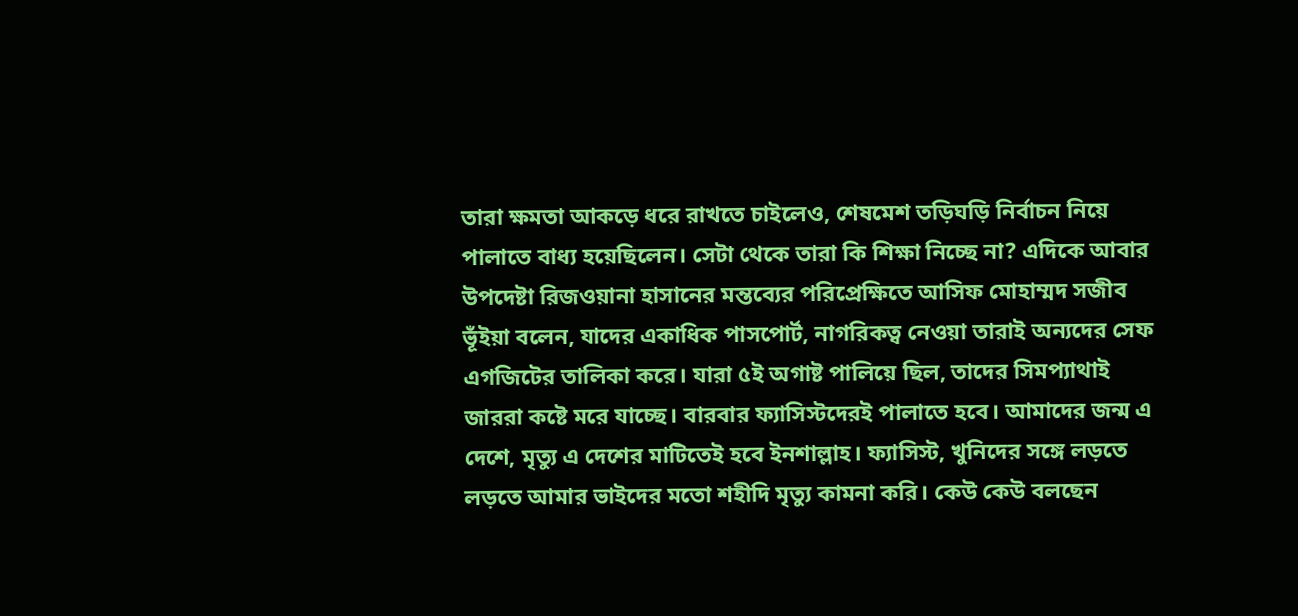তারা ক্ষমতা আকড়ে ধরে রাখতে চাইলেও, শেষমেশ তড়িঘড়ি নির্বাচন নিয়ে পালাতে বাধ্য হয়েছিলেন। সেটা থেকে তারা কি শিক্ষা নিচ্ছে না? এদিকে আবার উপদেষ্টা রিজওয়ানা হাসানের মন্তব্যের পরিপ্রেক্ষিতে আসিফ মোহাম্মদ সজীব ভূঁইয়া বলেন, যাদের একাধিক পাসপোর্ট, নাগরিকত্ব নেওয়া তারাই অন্যদের সেফ এগজিটের তালিকা করে। যারা ৫ই অগাষ্ট পালিয়ে ছিল, তাদের সিমপ্যাথাই জাররা কষ্টে মরে যাচ্ছে। বারবার ফ্যাসিস্টদেরই পালাতে হবে। আমাদের জন্ম এ দেশে, মৃত্যু এ দেশের মাটিতেই হবে ইনশাল্লাহ। ফ্যাসিস্ট, খুনিদের সঙ্গে লড়তে লড়তে আমার ভাইদের মতো শহীদি মৃত্যু কামনা করি। কেউ কেউ বলছেন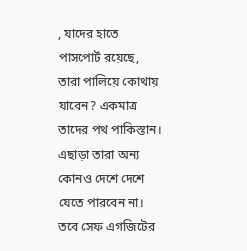, যাদের হাতে পাসপোর্ট রয়েছে, তারা পালিয়ে কোথায় যাবেন? একমাত্র তাদের পথ পাকিস্তান। এছাড়া তারা অন্য কোনও দেশে দেশে যেতে পারবেন না। তবে সেফ এগজিটের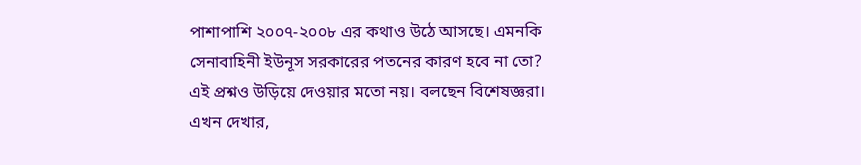পাশাপাশি ২০০৭-২০০৮ এর কথাও উঠে আসছে। এমনকি সেনাবাহিনী ইউনূস সরকারের পতনের কারণ হবে না তো? এই প্রশ্নও উড়িয়ে দেওয়ার মতো নয়। বলছেন বিশেষজ্ঞরা। এখন দেখার,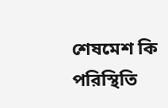শেষমেশ কি পরিস্থিতি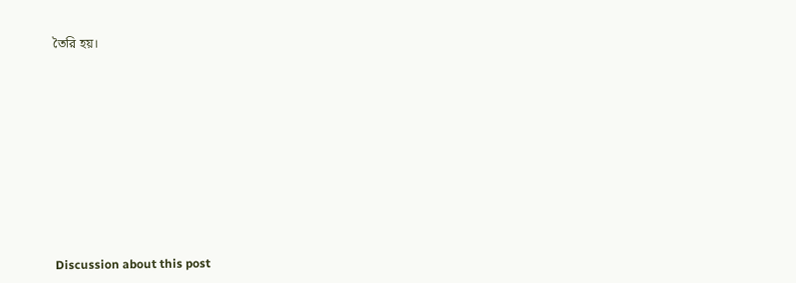তৈরি হয়।












Discussion about this post